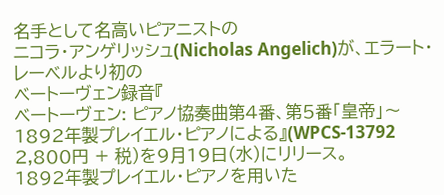名手として名高いピアニストの
ニコラ・アンゲリッシュ(Nicholas Angelich)が、エラート・レーベルより初の
ベートーヴェン録音『
ベートーヴェン: ピアノ協奏曲第4番、第5番「皇帝」〜1892年製プレイエル・ピアノによる』(WPCS-13792 2,800円 + 税)を9月19日(水)にリリース。
1892年製プレイエル・ピアノを用いた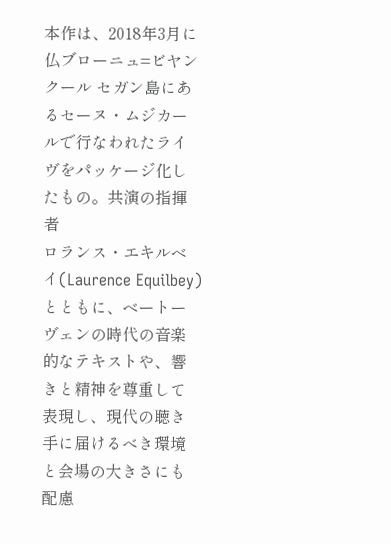本作は、2018年3月に仏ブローニュ=ビヤンクール セガン島にあるセーヌ・ムジカールで行なわれたライヴをパッケージ化したもの。共演の指揮者
ロランス・エキルベイ(Laurence Equilbey)とともに、ベートーヴェンの時代の音楽的なテキストや、響きと精神を尊重して表現し、現代の聴き手に届けるべき環境と会場の大きさにも配慮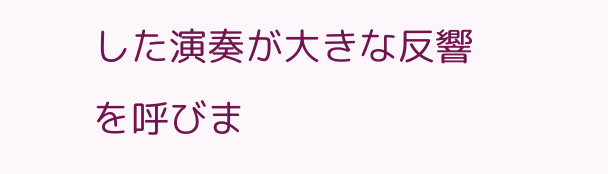した演奏が大きな反響を呼びま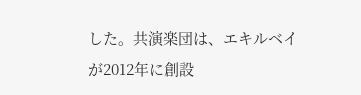した。共演楽団は、エキルベイが2012年に創設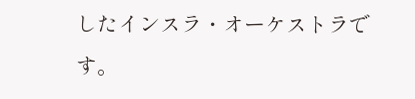したインスラ・オーケストラです。